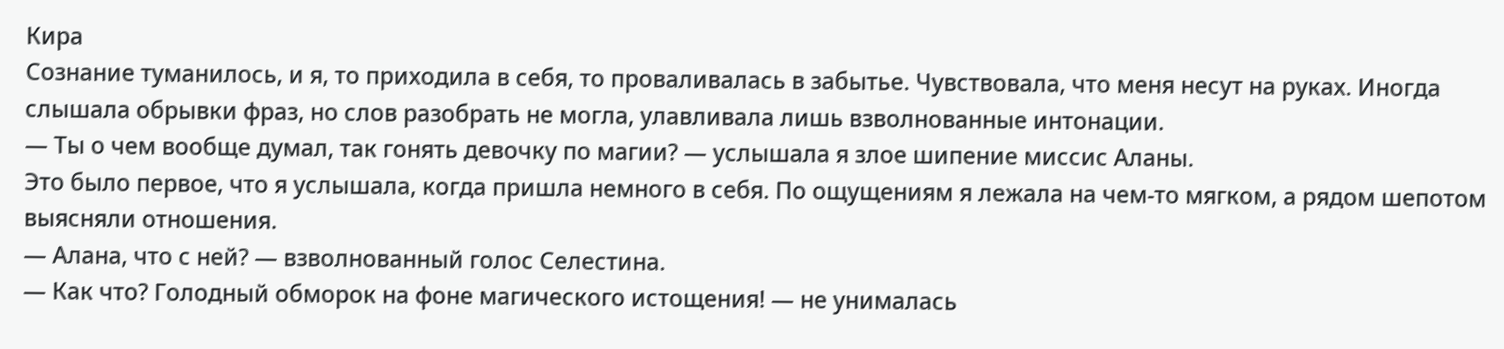Кира
Сознание туманилось, и я, то приходила в себя, то проваливалась в забытье. Чувствовала, что меня несут на руках. Иногда слышала обрывки фраз, но слов разобрать не могла, улавливала лишь взволнованные интонации.
— Ты о чем вообще думал, так гонять девочку по магии? — услышала я злое шипение миссис Аланы.
Это было первое, что я услышала, когда пришла немного в себя. По ощущениям я лежала на чем-то мягком, а рядом шепотом выясняли отношения.
— Алана, что с ней? — взволнованный голос Селестина.
— Как что? Голодный обморок на фоне магического истощения! — не унималась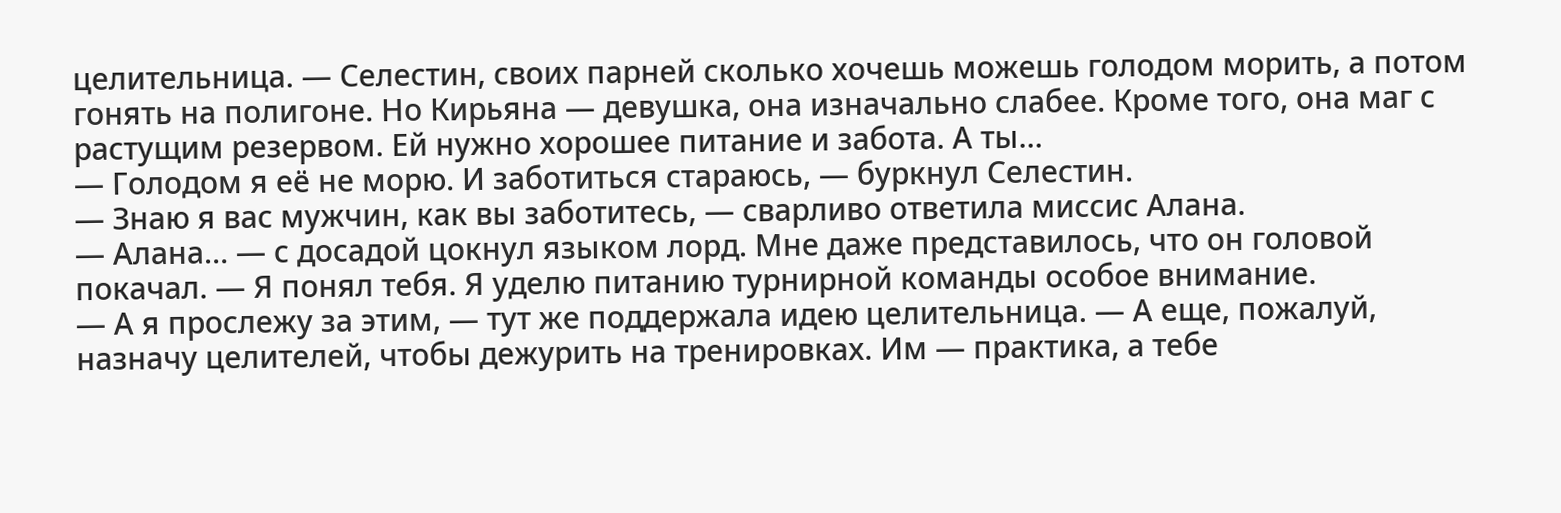целительница. — Селестин, своих парней сколько хочешь можешь голодом морить, а потом гонять на полигоне. Но Кирьяна — девушка, она изначально слабее. Кроме того, она маг с растущим резервом. Ей нужно хорошее питание и забота. А ты…
— Голодом я её не морю. И заботиться стараюсь, — буркнул Селестин.
— Знаю я вас мужчин, как вы заботитесь, — сварливо ответила миссис Алана.
— Алана… — с досадой цокнул языком лорд. Мне даже представилось, что он головой покачал. — Я понял тебя. Я уделю питанию турнирной команды особое внимание.
— А я прослежу за этим, — тут же поддержала идею целительница. — А еще, пожалуй, назначу целителей, чтобы дежурить на тренировках. Им — практика, а тебе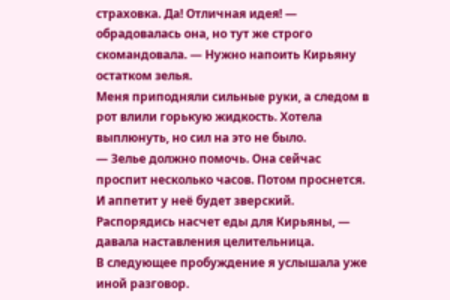страховка. Да! Отличная идея! — обрадовалась она, но тут же строго скомандовала. — Нужно напоить Кирьяну остатком зелья.
Меня приподняли сильные руки, а следом в рот влили горькую жидкость. Хотела выплюнуть, но сил на это не было.
— Зелье должно помочь. Она сейчас проспит несколько часов. Потом проснется. И аппетит у неё будет зверский. Распорядись насчет еды для Кирьяны, — давала наставления целительница.
В следующее пробуждение я услышала уже иной разговор.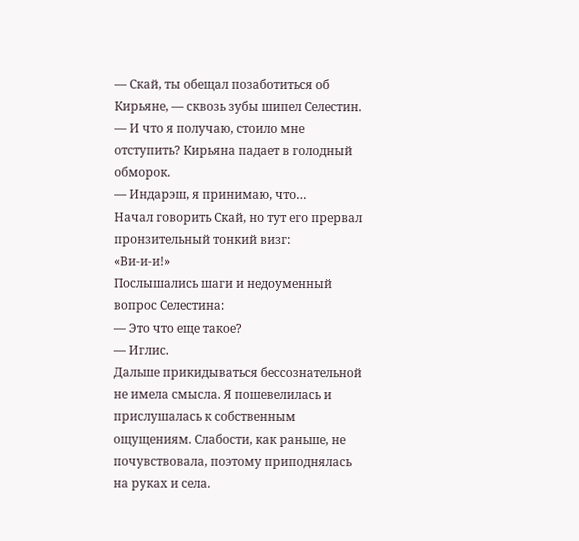— Скай, ты обещал позаботиться об Кирьяне, — сквозь зубы шипел Селестин. — И что я получаю, стоило мне отступить? Кирьяна падает в голодный обморок.
— Индарэш, я принимаю, что…
Начал говорить Скай, но тут его прервал пронзительный тонкий визг:
«Ви-и-и!»
Послышались шаги и недоуменный вопрос Селестина:
— Это что еще такое?
— Иглис.
Дальше прикидываться бессознательной не имела смысла. Я пошевелилась и прислушалась к собственным ощущениям. Слабости, как раньше, не почувствовала, поэтому приподнялась на руках и села.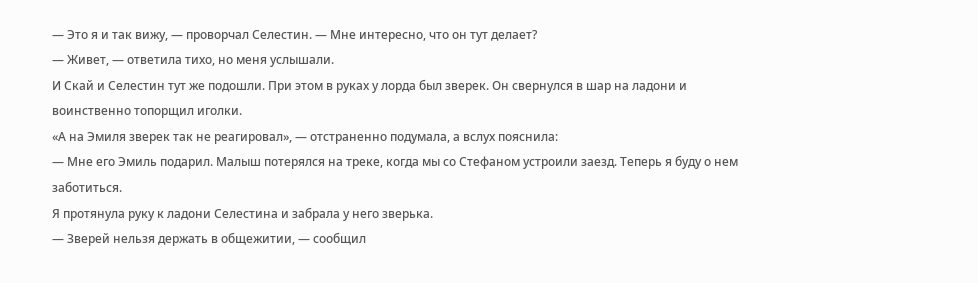— Это я и так вижу, — проворчал Селестин. — Мне интересно, что он тут делает?
— Живет, — ответила тихо, но меня услышали.
И Скай и Селестин тут же подошли. При этом в руках у лорда был зверек. Он свернулся в шар на ладони и воинственно топорщил иголки.
«А на Эмиля зверек так не реагировал», — отстраненно подумала, а вслух пояснила:
— Мне его Эмиль подарил. Малыш потерялся на треке, когда мы со Стефаном устроили заезд. Теперь я буду о нем заботиться.
Я протянула руку к ладони Селестина и забрала у него зверька.
— Зверей нельзя держать в общежитии, — сообщил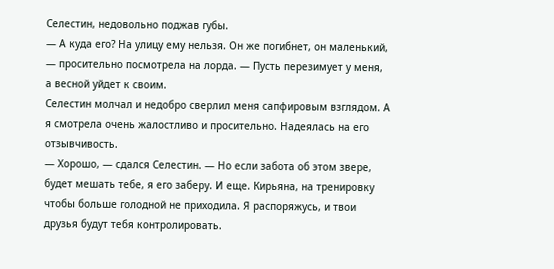Селестин, недовольно поджав губы.
— А куда его? На улицу ему нельзя. Он же погибнет, он маленький, — просительно посмотрела на лорда. — Пусть перезимует у меня, а весной уйдет к своим.
Селестин молчал и недобро сверлил меня сапфировым взглядом. А я смотрела очень жалостливо и просительно. Надеялась на его отзывчивость.
— Хорошо, — сдался Селестин. — Но если забота об этом звере, будет мешать тебе, я его заберу. И еще. Кирьяна, на тренировку чтобы больше голодной не приходила. Я распоряжусь, и твои друзья будут тебя контролировать.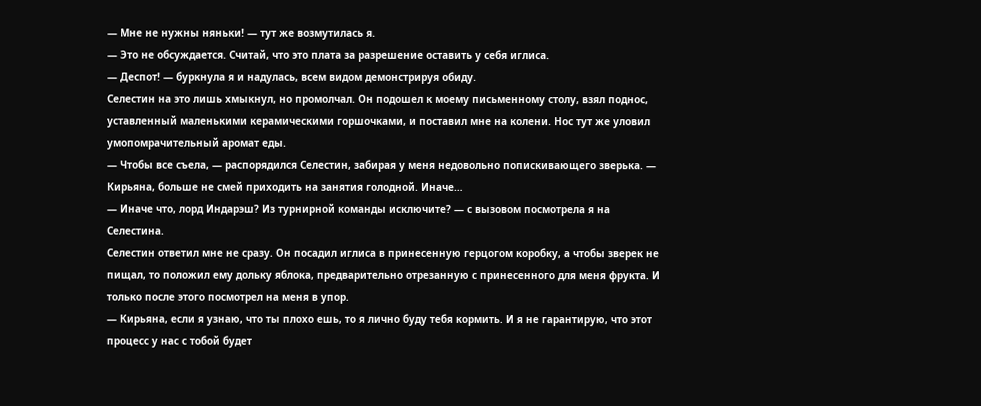— Мне не нужны няньки! — тут же возмутилась я.
— Это не обсуждается. Считай, что это плата за разрешение оставить у себя иглиса.
— Деспот! — буркнула я и надулась, всем видом демонстрируя обиду.
Селестин на это лишь хмыкнул, но промолчал. Он подошел к моему письменному столу, взял поднос, уставленный маленькими керамическими горшочками, и поставил мне на колени. Нос тут же уловил умопомрачительный аромат еды.
— Чтобы все съела, — распорядился Селестин, забирая у меня недовольно попискивающего зверька. — Кирьяна, больше не смей приходить на занятия голодной. Иначе…
— Иначе что, лорд Индарэш? Из турнирной команды исключите? — с вызовом посмотрела я на Селестина.
Селестин ответил мне не сразу. Он посадил иглиса в принесенную герцогом коробку, а чтобы зверек не пищал, то положил ему дольку яблока, предварительно отрезанную с принесенного для меня фрукта. И только после этого посмотрел на меня в упор.
— Кирьяна, если я узнаю, что ты плохо ешь, то я лично буду тебя кормить. И я не гарантирую, что этот процесс у нас с тобой будет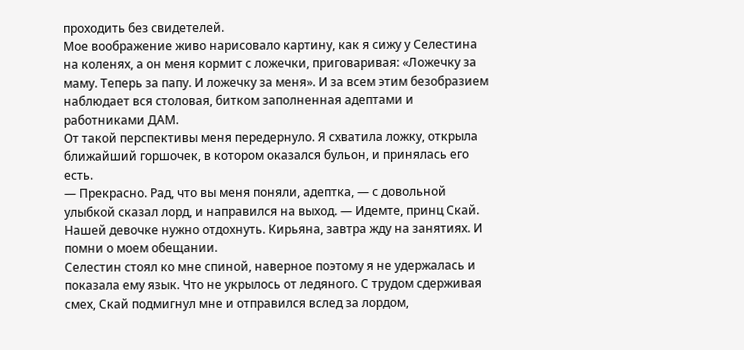проходить без свидетелей.
Мое воображение живо нарисовало картину, как я сижу у Селестина на коленях, а он меня кормит с ложечки, приговаривая: «Ложечку за маму. Теперь за папу. И ложечку за меня». И за всем этим безобразием наблюдает вся столовая, битком заполненная адептами и работниками ДАМ.
От такой перспективы меня передернуло. Я схватила ложку, открыла ближайший горшочек, в котором оказался бульон, и принялась его есть.
— Прекрасно. Рад, что вы меня поняли, адептка, — с довольной улыбкой сказал лорд, и направился на выход. — Идемте, принц Скай. Нашей девочке нужно отдохнуть. Кирьяна, завтра жду на занятиях. И помни о моем обещании.
Селестин стоял ко мне спиной, наверное поэтому я не удержалась и показала ему язык. Что не укрылось от ледяного. С трудом сдерживая смех, Скай подмигнул мне и отправился вслед за лордом,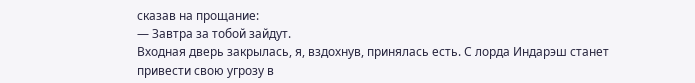сказав на прощание:
— Завтра за тобой зайдут.
Входная дверь закрылась, я, вздохнув, принялась есть. С лорда Индарэш станет привести свою угрозу в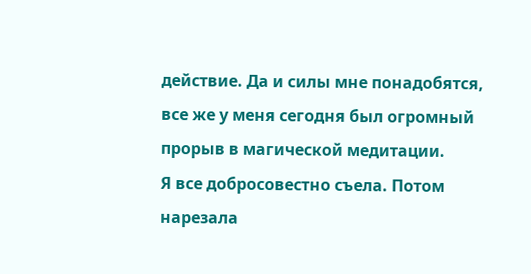действие. Да и силы мне понадобятся, все же у меня сегодня был огромный прорыв в магической медитации.
Я все добросовестно съела. Потом нарезала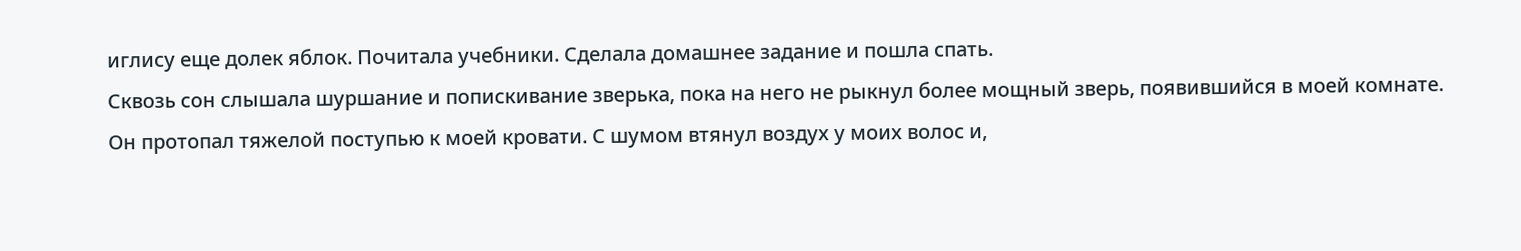иглису еще долек яблок. Почитала учебники. Сделала домашнее задание и пошла спать.
Сквозь сон слышала шуршание и попискивание зверька, пока на него не рыкнул более мощный зверь, появившийся в моей комнате. Он протопал тяжелой поступью к моей кровати. С шумом втянул воздух у моих волос и,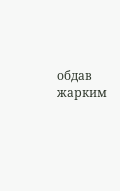обдав жарким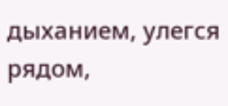дыханием, улегся рядом,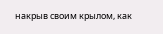накрыв своим крылом, как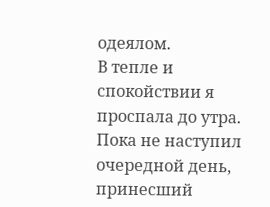одеялом.
В тепле и спокойствии я проспала до утра. Пока не наступил очередной день, принесший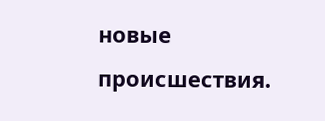новые происшествия.